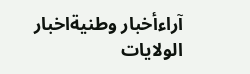آراءأخبار وطنيةاخبار الولايات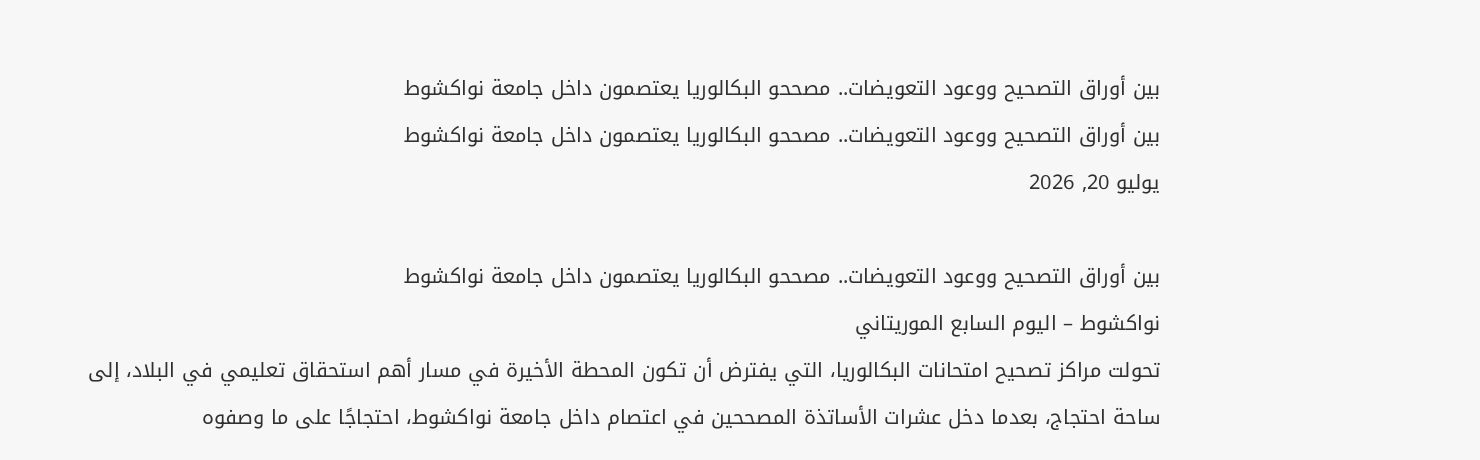بين أوراق التصحيح ووعود التعويضات.. مصححو البكالوريا يعتصمون داخل جامعة نواكشوط
بين أوراق التصحيح ووعود التعويضات.. مصححو البكالوريا يعتصمون داخل جامعة نواكشوط
يوليو 20, 2026

بين أوراق التصحيح ووعود التعويضات.. مصححو البكالوريا يعتصمون داخل جامعة نواكشوط
نواكشوط – اليوم السابع الموريتاني
تحولت مراكز تصحيح امتحانات البكالوريا، التي يفترض أن تكون المحطة الأخيرة في مسار أهم استحقاق تعليمي في البلاد، إلى ساحة احتجاج، بعدما دخل عشرات الأساتذة المصححين في اعتصام داخل جامعة نواكشوط، احتجاجًا على ما وصفوه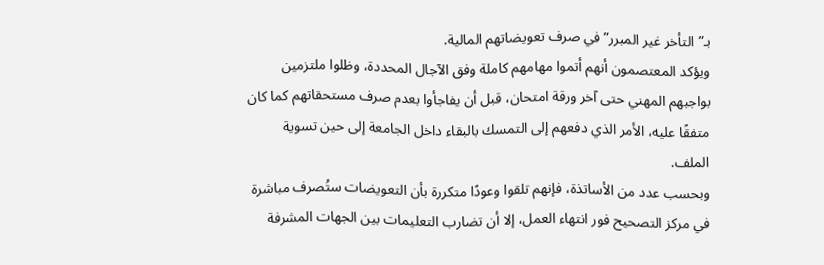بـ”التأخر غير المبرر” في صرف تعويضاتهم المالية.
ويؤكد المعتصمون أنهم أتموا مهامهم كاملة وفق الآجال المحددة، وظلوا ملتزمين بواجبهم المهني حتى آخر ورقة امتحان، قبل أن يفاجأوا بعدم صرف مستحقاتهم كما كان متفقًا عليه، الأمر الذي دفعهم إلى التمسك بالبقاء داخل الجامعة إلى حين تسوية الملف.
وبحسب عدد من الأساتذة، فإنهم تلقوا وعودًا متكررة بأن التعويضات ستُصرف مباشرة في مركز التصحيح فور انتهاء العمل، إلا أن تضارب التعليمات بين الجهات المشرفة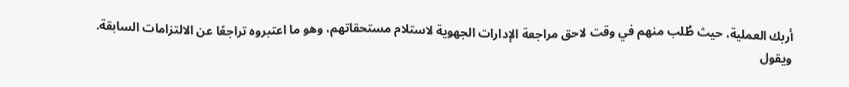أربك العملية، حيث طُلب منهم في وقت لاحق مراجعة الإدارات الجهوية لاستلام مستحقاتهم، وهو ما اعتبروه تراجعًا عن الالتزامات السابقة.
ويقول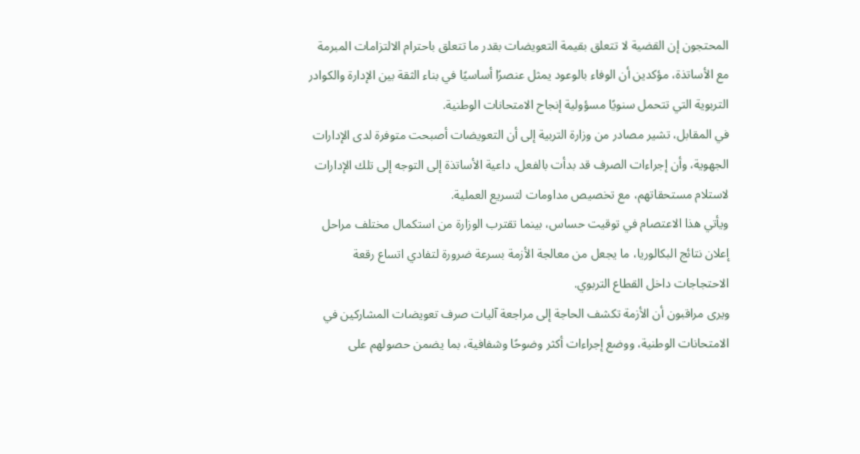المحتجون إن القضية لا تتعلق بقيمة التعويضات بقدر ما تتعلق باحترام الالتزامات المبرمة مع الأساتذة، مؤكدين أن الوفاء بالوعود يمثل عنصرًا أساسيًا في بناء الثقة بين الإدارة والكوادر التربوية التي تتحمل سنويًا مسؤولية إنجاح الامتحانات الوطنية.
في المقابل، تشير مصادر من وزارة التربية إلى أن التعويضات أصبحت متوفرة لدى الإدارات الجهوية، وأن إجراءات الصرف قد بدأت بالفعل، داعية الأساتذة إلى التوجه إلى تلك الإدارات لاستلام مستحقاتهم، مع تخصيص مداومات لتسريع العملية.
ويأتي هذا الاعتصام في توقيت حساس، بينما تقترب الوزارة من استكمال مختلف مراحل إعلان نتائج البكالوريا، ما يجعل من معالجة الأزمة بسرعة ضرورة لتفادي اتساع رقعة الاحتجاجات داخل القطاع التربوي.
ويرى مراقبون أن الأزمة تكشف الحاجة إلى مراجعة آليات صرف تعويضات المشاركين في الامتحانات الوطنية، ووضع إجراءات أكثر وضوحًا وشفافية، بما يضمن حصولهم على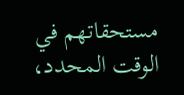مستحقاتهم في الوقت المحدد،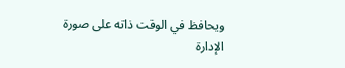ويحافظ في الوقت ذاته على صورة الإدارة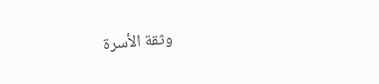وثقة الأسرة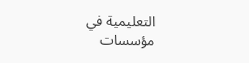التعليمية في مؤسسات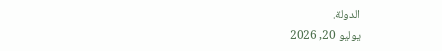الدولة.
يوليو 20, 2026